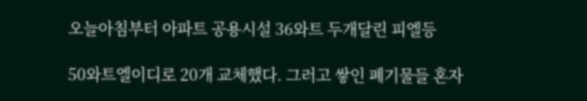오늘아침부터 아파트 공용시설 36와트 두개달린 피엘등

50와트엘이디로 20개 교체했다. 그러고 쌓인 폐기물들 혼자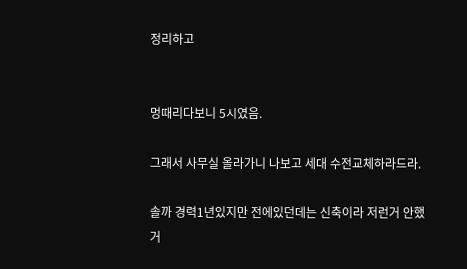정리하고


멍때리다보니 5시였음.

그래서 사무실 올라가니 나보고 세대 수전교체하라드라.

솔까 경력1년있지만 전에있던데는 신축이라 저런거 안했거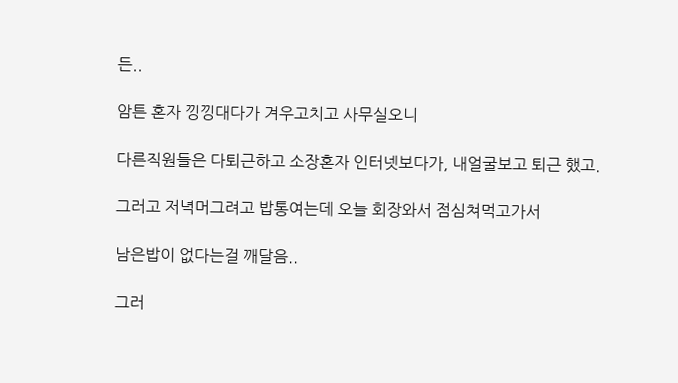든..

암튼 혼자 낑낑대다가 겨우고치고 사무실오니

다른직원들은 다퇴근하고 소장혼자 인터넷보다가, 내얼굴보고 퇴근 했고.

그러고 저녁머그려고 밥통여는데 오늘 회장와서 점심쳐먹고가서

남은밥이 없다는걸 깨달음..

그러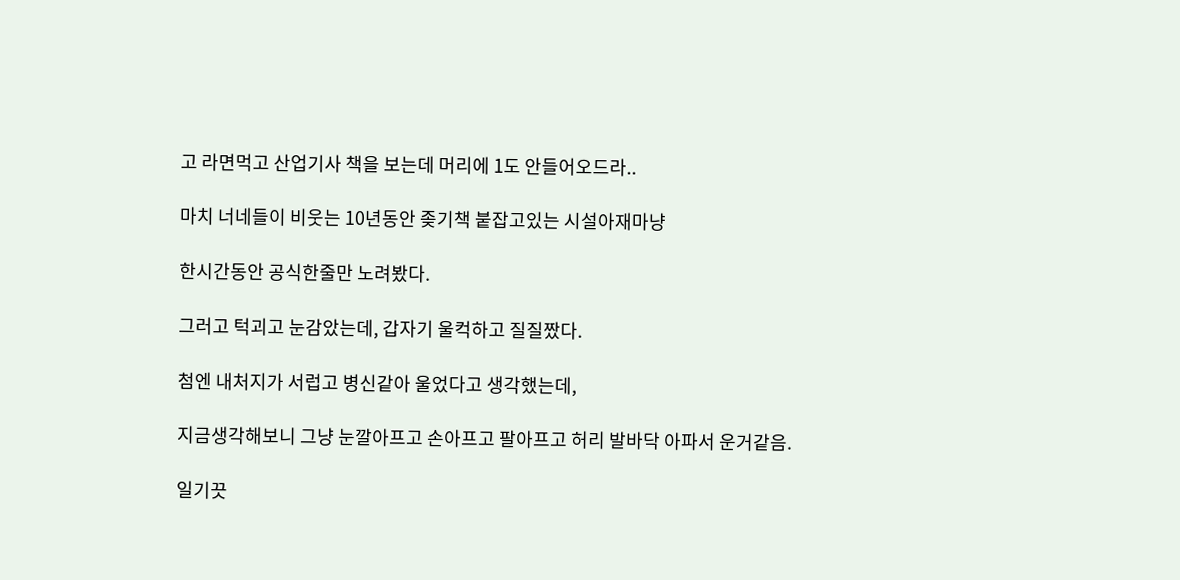고 라면먹고 산업기사 책을 보는데 머리에 1도 안들어오드라..

마치 너네들이 비웃는 10년동안 좆기책 붙잡고있는 시설아재마냥

한시간동안 공식한줄만 노려봤다.

그러고 턱괴고 눈감았는데, 갑자기 울컥하고 질질짰다.

첨엔 내처지가 서럽고 병신같아 울었다고 생각했는데,

지금생각해보니 그냥 눈깔아프고 손아프고 팔아프고 허리 발바닥 아파서 운거같음.

일기끗